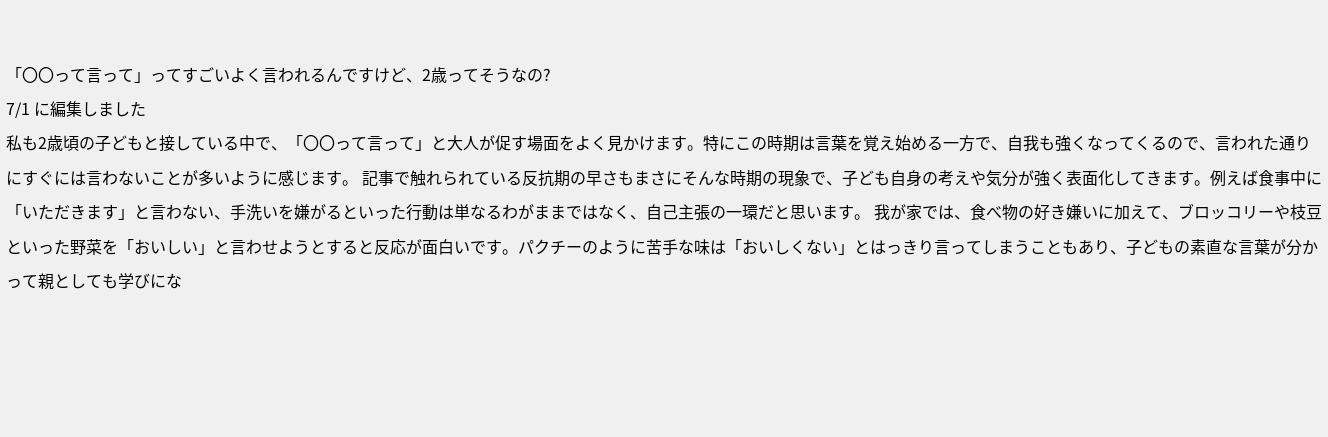「〇〇って言って」ってすごいよく言われるんですけど、2歳ってそうなの?
7/1 に編集しました
私も2歳頃の子どもと接している中で、「〇〇って言って」と大人が促す場面をよく見かけます。特にこの時期は言葉を覚え始める一方で、自我も強くなってくるので、言われた通りにすぐには言わないことが多いように感じます。 記事で触れられている反抗期の早さもまさにそんな時期の現象で、子ども自身の考えや気分が強く表面化してきます。例えば食事中に「いただきます」と言わない、手洗いを嫌がるといった行動は単なるわがままではなく、自己主張の一環だと思います。 我が家では、食べ物の好き嫌いに加えて、ブロッコリーや枝豆といった野菜を「おいしい」と言わせようとすると反応が面白いです。パクチーのように苦手な味は「おいしくない」とはっきり言ってしまうこともあり、子どもの素直な言葉が分かって親としても学びにな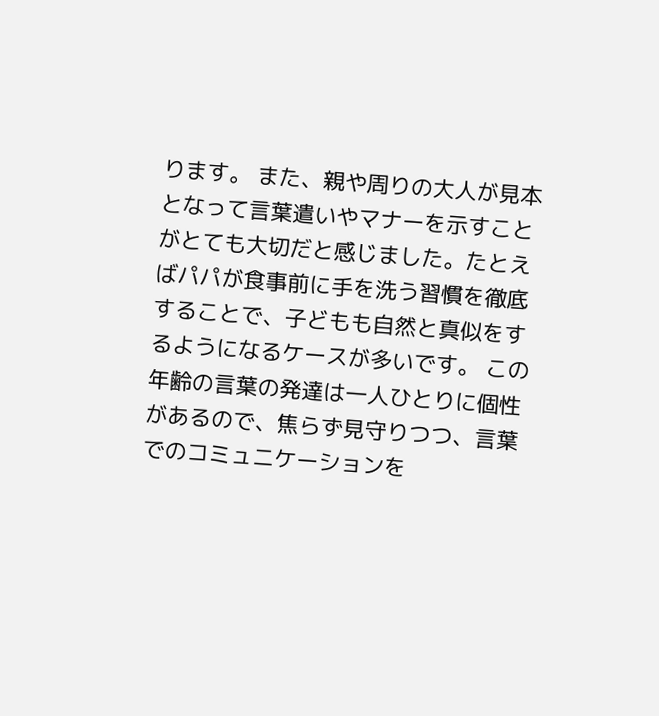ります。 また、親や周りの大人が見本となって言葉遣いやマナーを示すことがとても大切だと感じました。たとえばパパが食事前に手を洗う習慣を徹底することで、子どもも自然と真似をするようになるケースが多いです。 この年齢の言葉の発達は一人ひとりに個性があるので、焦らず見守りつつ、言葉でのコミュニケーションを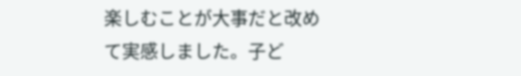楽しむことが大事だと改めて実感しました。子ど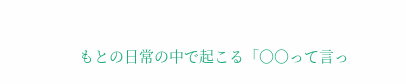もとの日常の中で起こる「〇〇って言っ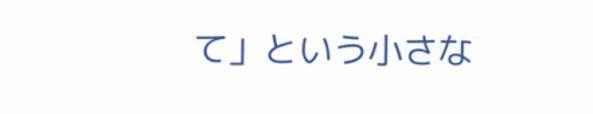て」という小さな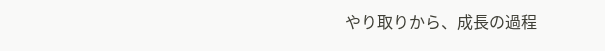やり取りから、成長の過程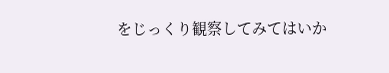をじっくり観察してみてはいか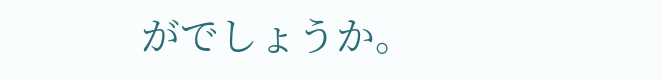がでしょうか。